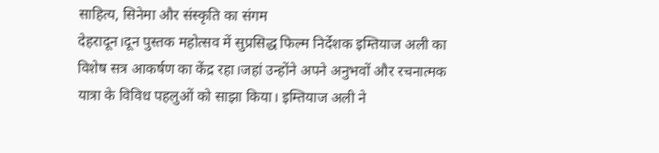साहित्य, सिनेमा और संस्कृति का संगम
देहरादून।दून पुस्तक महोत्सव में सुप्रसिद्ध फिल्म निर्देशक इम्तियाज अली का विशेष सत्र आकर्षण का केंद्र रहा।जहां उन्होंने अपने अनुभवों और रचनात्मक यात्रा के विविध पहलुओं को साझा किया। इम्तियाज अली ने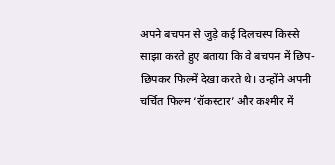अपने बचपन से जुड़े कई दिलचस्प किस्से साझा करते हुए बताया कि वे बचपन में छिप-छिपकर फिल्में देखा करते थे। उन्होंने अपनी चर्चित फिल्म ‘रॉकस्टार’ और कश्मीर में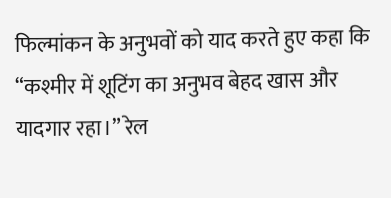फिल्मांकन के अनुभवों को याद करते हुए कहा कि “कश्मीर में शूटिंग का अनुभव बेहद खास और यादगार रहा।” रेल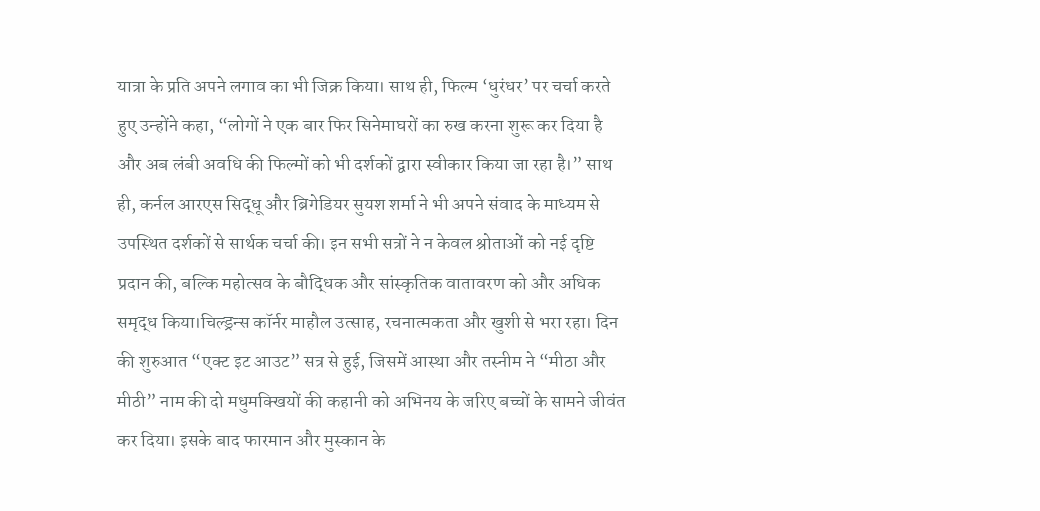यात्रा के प्रति अपने लगाव का भी जिक्र किया। साथ ही, फिल्म ‘धुरंधर’ पर चर्चा करते हुए उन्होंने कहा, “लोगों ने एक बार फिर सिनेमाघरों का रुख करना शुरू कर दिया है और अब लंबी अवधि की फिल्मों को भी दर्शकों द्वारा स्वीकार किया जा रहा है।” साथ ही, कर्नल आरएस सिद्धू और ब्रिगेडियर सुयश शर्मा ने भी अपने संवाद के माध्यम से उपस्थित दर्शकों से सार्थक चर्चा की। इन सभी सत्रों ने न केवल श्रोताओं को नई दृष्टि प्रदान की, बल्कि महोत्सव के बौद्धिक और सांस्कृतिक वातावरण को और अधिक समृद्ध किया।चिल्ड्रन्स कॉर्नर माहौल उत्साह, रचनात्मकता और खुशी से भरा रहा। दिन की शुरुआत “एक्ट इट आउट” सत्र से हुई, जिसमें आस्था और तस्नीम ने “मीठा और मीठी” नाम की दो मधुमक्खियों की कहानी को अभिनय के जरिए बच्चों के सामने जीवंत कर दिया। इसके बाद फारमान और मुस्कान के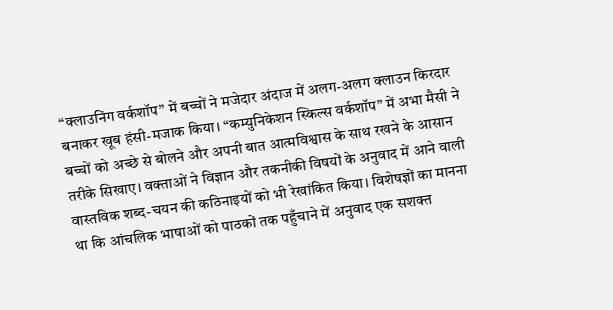“क्लाउनिंग वर्कशॉप” में बच्चों ने मजेदार अंदाज में अलग-अलग क्लाउन किरदार बनाकर खूब हंसी-मजाक किया। “कम्युनिकेशन स्किल्स वर्कशॉप” में अभा मैसी ने बच्चों को अच्छे से बोलने और अपनी बात आत्मविश्वास के साथ रखने के आसान तरीके सिखाए। वक्ताओं ने विज्ञान और तकनीकी विषयों के अनुवाद में आने वाली वास्तविक शब्द-चयन की कठिनाइयों को भी रेखांकित किया। विशेषज्ञों का मानना था कि आंचलिक भाषाओं को पाठकों तक पहुँचाने में अनुवाद एक सशक्त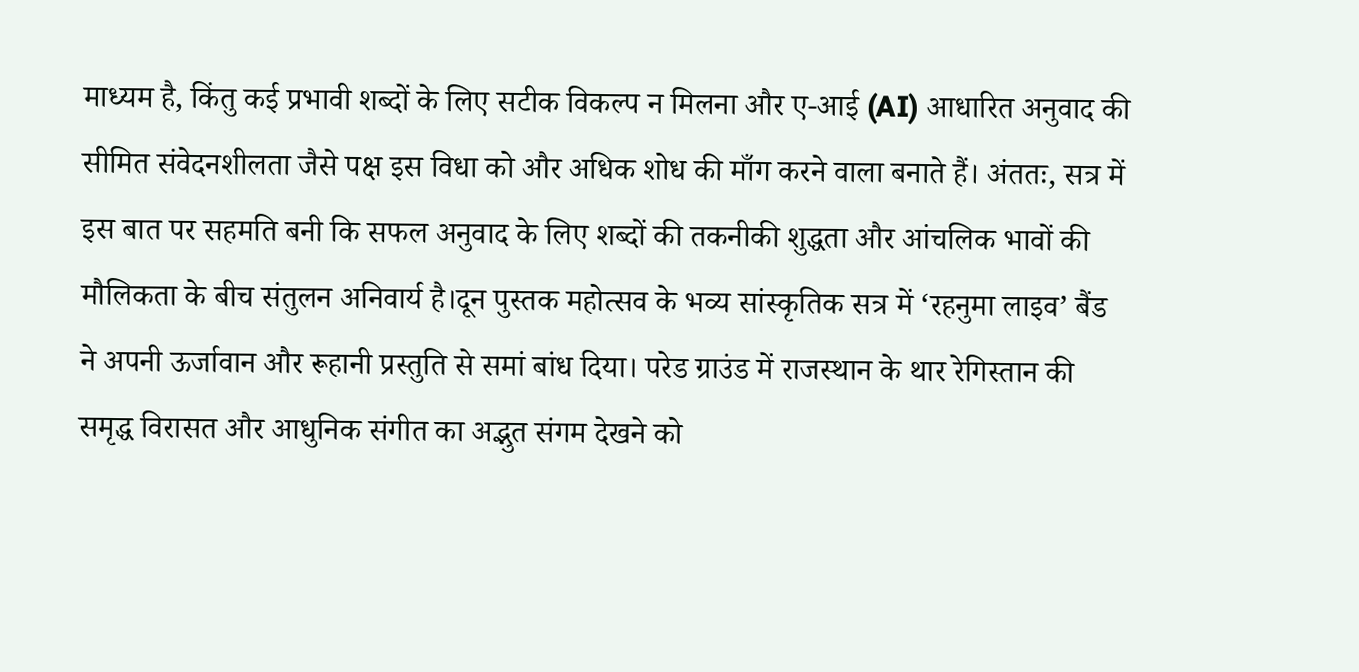माध्यम है, किंतु कई प्रभावी शब्दों के लिए सटीक विकल्प न मिलना और ए-आई (AI) आधारित अनुवाद की सीमित संवेदनशीलता जैसे पक्ष इस विधा को और अधिक शोध की माँग करने वाला बनाते हैं। अंततः, सत्र में इस बात पर सहमति बनी कि सफल अनुवाद के लिए शब्दों की तकनीकी शुद्धता और आंचलिक भावों की मौलिकता के बीच संतुलन अनिवार्य है।दून पुस्तक महोत्सव के भव्य सांस्कृतिक सत्र में ‘रहनुमा लाइव’ बैंड ने अपनी ऊर्जावान और रूहानी प्रस्तुति से समां बांध दिया। परेड ग्राउंड में राजस्थान के थार रेगिस्तान की समृद्ध विरासत और आधुनिक संगीत का अद्भुत संगम देखने को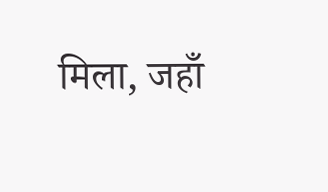मिला, जहाँ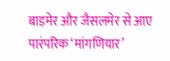बाड़मेर और जैसलमेर से आए पारंपरिक ‘मांगणियार’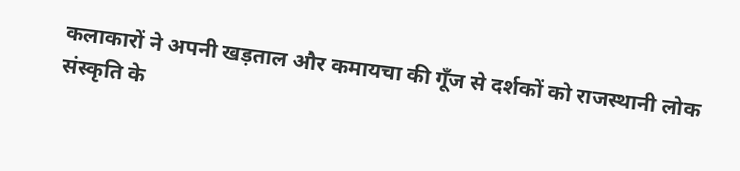कलाकारों ने अपनी खड़ताल और कमायचा की गूँज से दर्शकों को राजस्थानी लोक संस्कृति के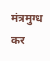मंत्रमुग्ध कर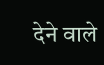देने वाले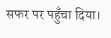सफर पर पहुँचा दिया।